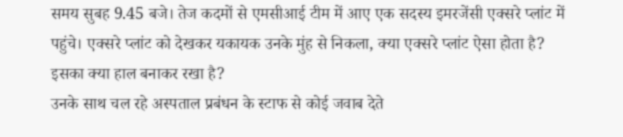समय सुबह 9.45 बजे। तेज कदमों से एमसीआई टीम में आए एक सदस्य इमरजेंसी एक्सरे प्लांट में पहुंचे। एक्सरे प्लांट को देखकर यकायक उनके मुंह से निकला, क्या एक्सरे प्लांट ऐसा होता है? इसका क्या हाल बनाकर रखा है?
उनके साथ चल रहे अस्पताल प्रबंधन के स्टाफ से कोई जवाब देते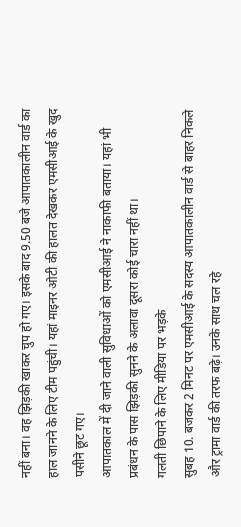नहीं बना। वह झिड़की खाकर चुप हो गए। इसके बाद 9.50 बजे आपातकालीन वार्ड का हाल जानने के लिए टीम पहुंची। यहां माइनर ओटी की हालत देखकर एमसीआई के खुद पसीने छूट गए।
आपातकाल में दी जाने वाली सुविधाओं को एमसीआई ने नाकाफी बताया। यहां भी प्रबंधन के पास झिड़की सुनने के अलावा दूसरा कोई चारा नहीं था।
गलती छिपाने के लिए मीडिया पर भड़के
सुबह 10. बजकर 2 मिनट पर एमसीआई के सदस्य आपातकालीन वार्ड से बाहर निकले और ट्रामा वार्ड की तरफ बढ़े। उनके साथ चल रहे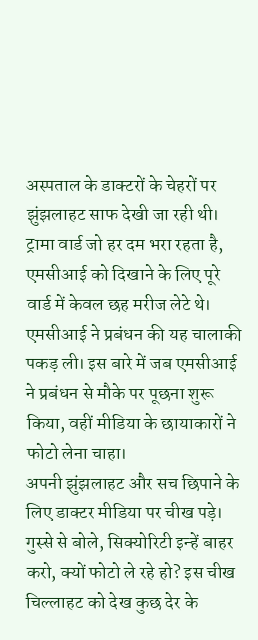अस्पताल के डाक्टरों के चेहरों पर झुंझलाहट साफ देखी जा रही थी।
ट्रामा वार्ड जो हर दम भरा रहता है, एमसीआई को दिखाने के लिए पूरे वार्ड में केवल छह मरीज लेटे थे। एमसीआई ने प्रबंधन की यह चालाकी पकड़ ली। इस बारे में जब एमसीआई ने प्रबंधन से मौके पर पूछना शुरू किया, वहीं मीडिया के छायाकारों ने फोटो लेना चाहा।
अपनी झुंझलाहट और सच छिपाने के लिए डाक्टर मीडिया पर चीख पड़े। गुस्से से बोले, सिक्योरिटी इन्हें बाहर करो, क्यों फोटो ले रहे हो? इस चीख चिल्लाहट को देख कुछ देर के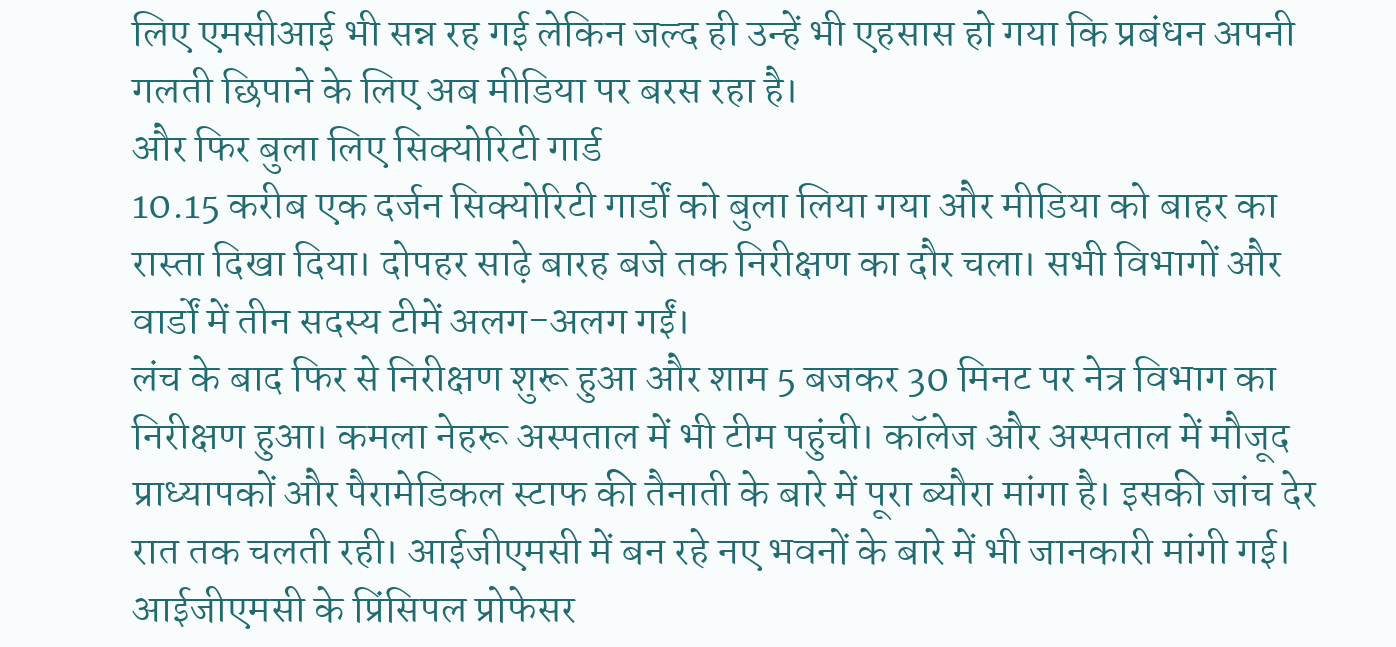लिए एमसीआई भी सन्न रह गई लेकिन जल्द ही उन्हें भी एहसास हो गया कि प्रबंधन अपनी गलती छिपाने के लिए अब मीडिया पर बरस रहा है।
और फिर बुला लिए सिक्योरिटी गार्ड
10.15 करीब एक दर्जन सिक्योरिटी गार्डों को बुला लिया गया और मीडिया को बाहर का रास्ता दिखा दिया। दोपहर साढ़े बारह बजे तक निरीक्षण का दौर चला। सभी विभागों और वार्डों में तीन सदस्य टीमें अलग-अलग गईं।
लंच के बाद फिर से निरीक्षण शुरू हुआ और शाम 5 बजकर 30 मिनट पर नेत्र विभाग का निरीक्षण हुआ। कमला नेहरू अस्पताल में भी टीम पहुंची। कॉलेज और अस्पताल में मौजूद प्राध्यापकों और पैरामेडिकल स्टाफ की तैनाती के बारे में पूरा ब्यौरा मांगा है। इसकी जांच देर रात तक चलती रही। आईजीएमसी में बन रहे नए भवनों के बारे में भी जानकारी मांगी गई।
आईजीएमसी के प्रिंसिपल प्रोफेसर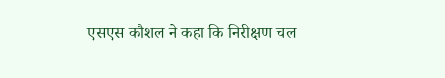एसएस कौशल ने कहा कि निरीक्षण चल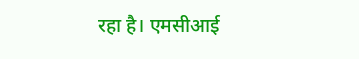रहा है। एमसीआई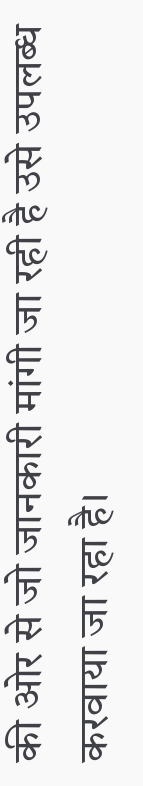की ओर से जो जानकारी मांगी जा रही है उसे उपलब्ध करवाया जा रहा है।